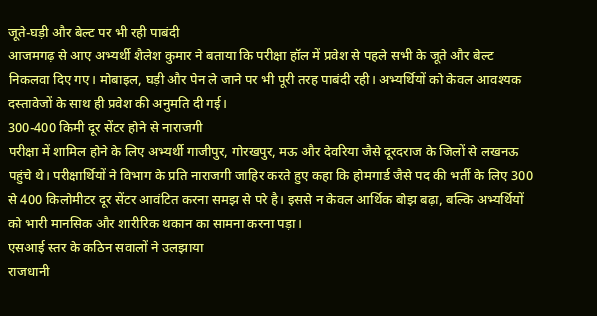जूते-घड़ी और बेल्ट पर भी रही पाबंदी
आजमगढ़ से आए अभ्यर्थी शैलेश कुमार ने बताया कि परीक्षा हॉल में प्रवेश से पहले सभी के जूते और बेल्ट निकलवा दिए गए। मोबाइल, घड़ी और पेन ले जाने पर भी पूरी तरह पाबंदी रही। अभ्यर्थियों को केवल आवश्यक दस्तावेजों के साथ ही प्रवेश की अनुमति दी गई।
300-400 किमी दूर सेंटर होने से नाराजगी
परीक्षा में शामिल होने के लिए अभ्यर्थी गाजीपुर, गोरखपुर, मऊ और देवरिया जैसे दूरदराज के जिलों से लखनऊ पहुंचे थे। परीक्षार्थियों ने विभाग के प्रति नाराजगी जाहिर करते हुए कहा कि होमगार्ड जैसे पद की भर्ती के लिए 300 से 400 किलोमीटर दूर सेंटर आवंटित करना समझ से परे है। इससे न केवल आर्थिक बोझ बढ़ा, बल्कि अभ्यर्थियों को भारी मानसिक और शारीरिक थकान का सामना करना पड़ा।
एसआई स्तर के कठिन सवालों ने उलझाया
राजधानी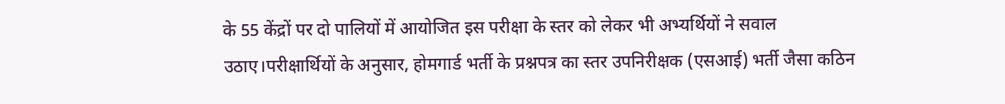के 55 केंद्रों पर दो पालियों में आयोजित इस परीक्षा के स्तर को लेकर भी अभ्यर्थियों ने सवाल उठाए।परीक्षार्थियों के अनुसार, होमगार्ड भर्ती के प्रश्नपत्र का स्तर उपनिरीक्षक (एसआई) भर्ती जैसा कठिन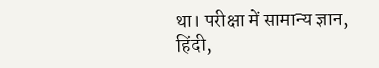था। परीक्षा में सामान्य ज्ञान, हिंदी,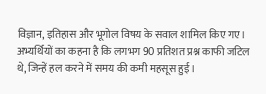विज्ञान, इतिहास और भूगोल विषय के सवाल शामिल किए गए। अभ्यर्थियों का कहना है कि लगभग 90 प्रतिशत प्रश्न काफी जटिल थे, जिन्हें हल करने में समय की कमी महसूस हुई।